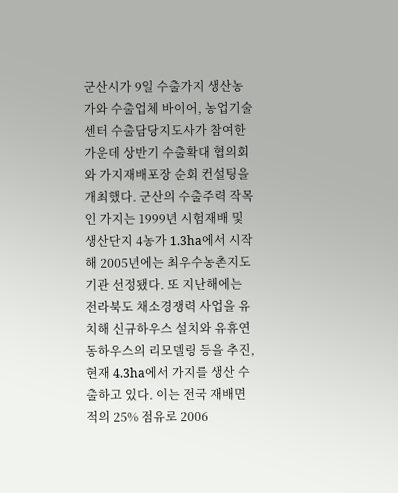군산시가 9일 수출가지 생산농가와 수출업체 바이어, 농업기술센터 수출담당지도사가 참여한 가운데 상반기 수출확대 협의회와 가지재배포장 순회 컨설팅을 개최했다. 군산의 수출주력 작목인 가지는 1999년 시험재배 및 생산단지 4농가 1.3ha에서 시작해 2005년에는 최우수농촌지도기관 선정됐다. 또 지난해에는 전라북도 채소경쟁력 사업을 유치해 신규하우스 설치와 유휴연동하우스의 리모델링 등을 추진, 현재 4.3ha에서 가지를 생산 수출하고 있다. 이는 전국 재배면적의 25% 점유로 2006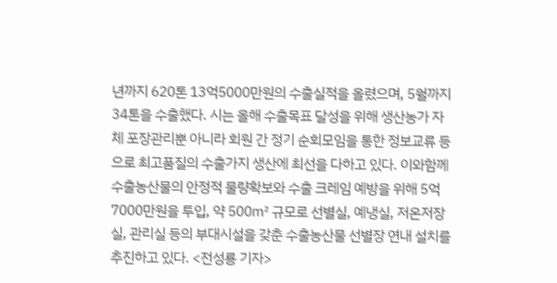년까지 620톤 13억5000만원의 수출실적을 올렸으며, 5월까지 34톤을 수출했다. 시는 올해 수출목표 달성을 위해 생산농가 자체 포장관리뿐 아니라 회원 간 정기 순회모임을 통한 정보교류 등으로 최고품질의 수출가지 생산에 최선을 다하고 있다. 이와함께 수출농산물의 안정적 물량확보와 수출 크레임 예방을 위해 5억7000만원을 투입, 약 500㎡ 규모로 선별실, 예냉실, 저온저장실, 관리실 등의 부대시설을 갖춘 수출농산물 선별장 연내 설치를 추진하고 있다. <전성룡 기자>